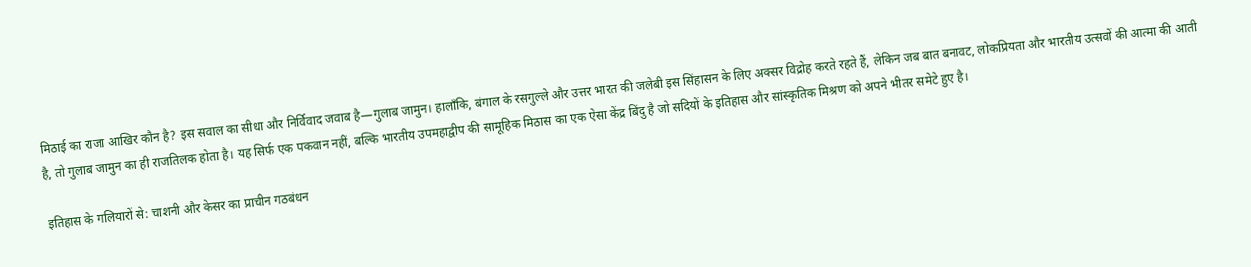मिठाई का राजा आखिर कौन है? इस सवाल का सीधा और निर्विवाद जवाब है—गुलाब जामुन। हालाँकि, बंगाल के रसगुल्ले और उत्तर भारत की जलेबी इस सिंहासन के लिए अक्सर विद्रोह करते रहते हैं, लेकिन जब बात बनावट, लोकप्रियता और भारतीय उत्सवों की आत्मा की आती है, तो गुलाब जामुन का ही राजतिलक होता है। यह सिर्फ एक पकवान नहीं, बल्कि भारतीय उपमहाद्वीप की सामूहिक मिठास का एक ऐसा केंद्र बिंदु है जो सदियों के इतिहास और सांस्कृतिक मिश्रण को अपने भीतर समेटे हुए है।

इतिहास के गलियारों से: चाशनी और केसर का प्राचीन गठबंधन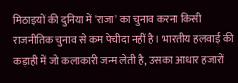मिठाइयों की दुनिया में 'राजा' का चुनाव करना किसी राजनीतिक चुनाव से कम पेचीदा नहीं है। भारतीय हलवाई की कड़ाही में जो कलाकारी जन्म लेती है, उसका आधार हजारों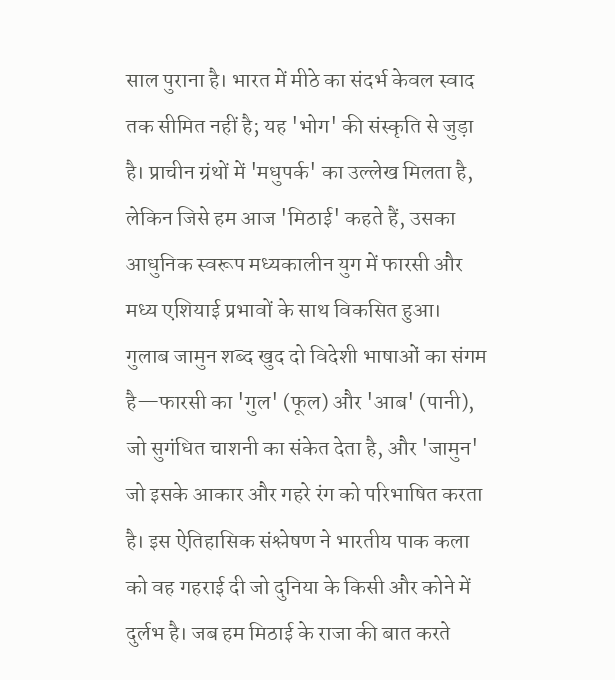साल पुराना है। भारत में मीठे का संदर्भ केवल स्वाद तक सीमित नहीं है; यह 'भोग' की संस्कृति से जुड़ा है। प्राचीन ग्रंथों में 'मधुपर्क' का उल्लेख मिलता है, लेकिन जिसे हम आज 'मिठाई' कहते हैं, उसका आधुनिक स्वरूप मध्यकालीन युग में फारसी और मध्य एशियाई प्रभावों के साथ विकसित हुआ। गुलाब जामुन शब्द खुद दो विदेशी भाषाओं का संगम है—फारसी का 'गुल' (फूल) और 'आब' (पानी), जो सुगंधित चाशनी का संकेत देता है, और 'जामुन' जो इसके आकार और गहरे रंग को परिभाषित करता है। इस ऐतिहासिक संश्लेषण ने भारतीय पाक कला को वह गहराई दी जो दुनिया के किसी और कोने में दुर्लभ है। जब हम मिठाई के राजा की बात करते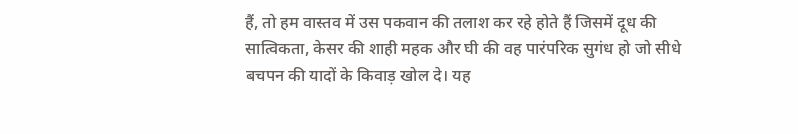हैं, तो हम वास्तव में उस पकवान की तलाश कर रहे होते हैं जिसमें दूध की सात्विकता, केसर की शाही महक और घी की वह पारंपरिक सुगंध हो जो सीधे बचपन की यादों के किवाड़ खोल दे। यह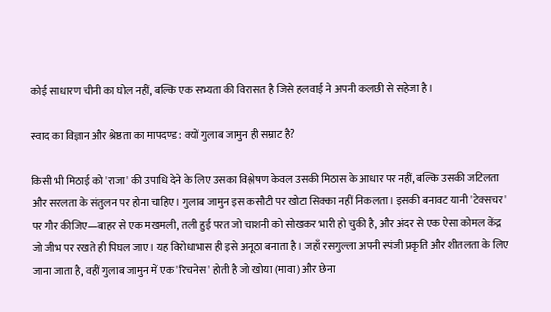कोई साधारण चीनी का घोल नहीं, बल्कि एक सभ्यता की विरासत है जिसे हलवाई ने अपनी कलछी से सहेजा है।

स्वाद का विज्ञान और श्रेष्ठता का मापदण्ड: क्यों गुलाब जामुन ही सम्राट है?

किसी भी मिठाई को 'राजा' की उपाधि देने के लिए उसका विश्लेषण केवल उसकी मिठास के आधार पर नहीं, बल्कि उसकी जटिलता और सरलता के संतुलन पर होना चाहिए। गुलाब जामुन इस कसौटी पर खोटा सिक्का नहीं निकलता। इसकी बनावट यानी 'टेक्सचर' पर गौर कीजिए—बाहर से एक मखमली, तली हुई परत जो चाशनी को सोखकर भारी हो चुकी है, और अंदर से एक ऐसा कोमल केंद्र जो जीभ पर रखते ही पिघल जाए। यह विरोधाभास ही इसे अनूठा बनाता है। जहाँ रसगुल्ला अपनी स्पंजी प्रकृति और शीतलता के लिए जाना जाता है, वहीं गुलाब जामुन में एक 'रिचनेस' होती है जो खोया (मावा) और छेना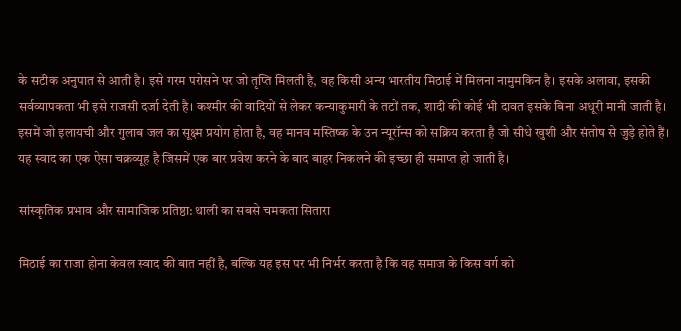के सटीक अनुपात से आती है। इसे गरम परोसने पर जो तृप्ति मिलती है, वह किसी अन्य भारतीय मिठाई में मिलना नामुमकिन है। इसके अलावा, इसकी सर्वव्यापकता भी इसे राजसी दर्जा देती है। कश्मीर की वादियों से लेकर कन्याकुमारी के तटों तक, शादी की कोई भी दावत इसके बिना अधूरी मानी जाती है। इसमें जो इलायची और गुलाब जल का सूक्ष्म प्रयोग होता है, वह मानव मस्तिष्क के उन न्यूरॉन्स को सक्रिय करता है जो सीधे खुशी और संतोष से जुड़े होते हैं। यह स्वाद का एक ऐसा चक्रव्यूह है जिसमें एक बार प्रवेश करने के बाद बाहर निकलने की इच्छा ही समाप्त हो जाती है।

सांस्कृतिक प्रभाव और सामाजिक प्रतिष्ठा: थाली का सबसे चमकता सितारा

मिठाई का राजा होना केवल स्वाद की बात नहीं है, बल्कि यह इस पर भी निर्भर करता है कि वह समाज के किस वर्ग को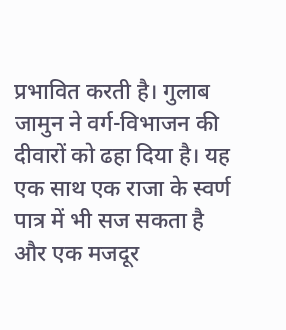प्रभावित करती है। गुलाब जामुन ने वर्ग-विभाजन की दीवारों को ढहा दिया है। यह एक साथ एक राजा के स्वर्ण पात्र में भी सज सकता है और एक मजदूर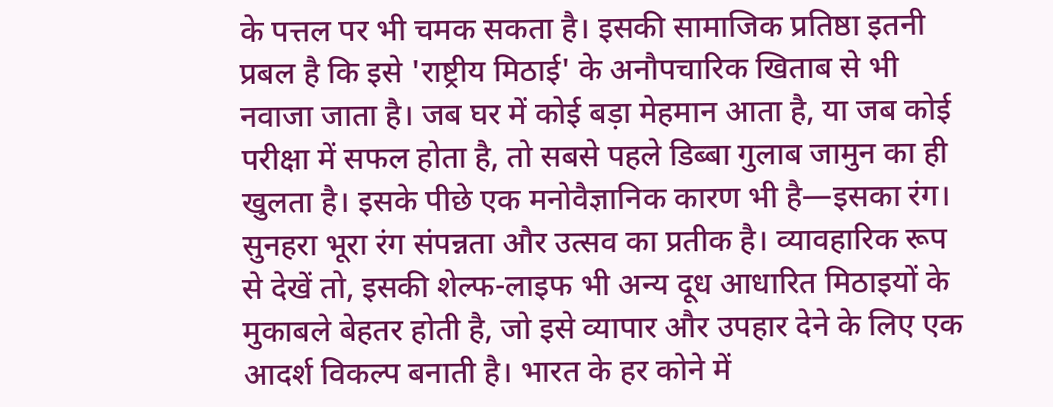के पत्तल पर भी चमक सकता है। इसकी सामाजिक प्रतिष्ठा इतनी प्रबल है कि इसे 'राष्ट्रीय मिठाई' के अनौपचारिक खिताब से भी नवाजा जाता है। जब घर में कोई बड़ा मेहमान आता है, या जब कोई परीक्षा में सफल होता है, तो सबसे पहले डिब्बा गुलाब जामुन का ही खुलता है। इसके पीछे एक मनोवैज्ञानिक कारण भी है—इसका रंग। सुनहरा भूरा रंग संपन्नता और उत्सव का प्रतीक है। व्यावहारिक रूप से देखें तो, इसकी शेल्फ-लाइफ भी अन्य दूध आधारित मिठाइयों के मुकाबले बेहतर होती है, जो इसे व्यापार और उपहार देने के लिए एक आदर्श विकल्प बनाती है। भारत के हर कोने में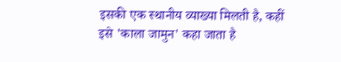इसकी एक स्थानीय व्याख्या मिलती है, कहीं इसे 'काला जामुन' कहा जाता है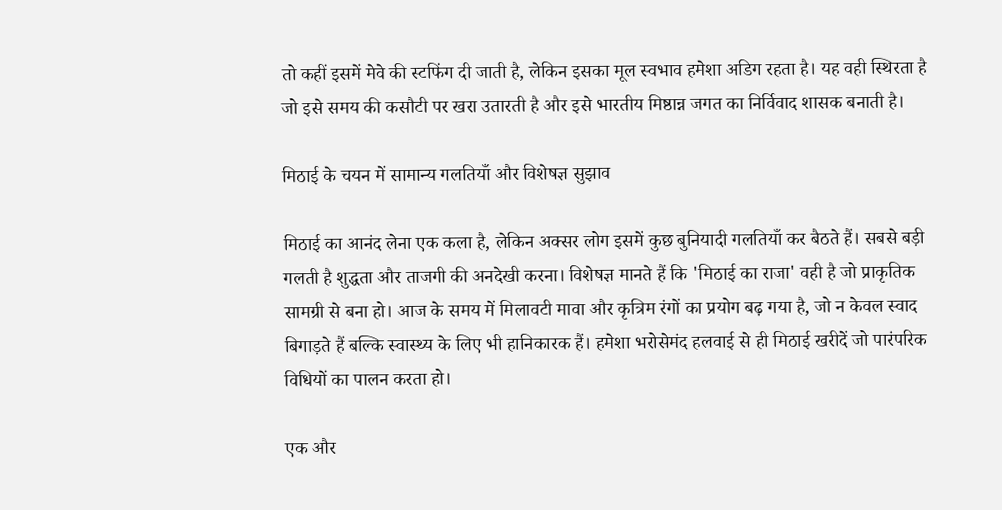तो कहीं इसमें मेवे की स्टफिंग दी जाती है, लेकिन इसका मूल स्वभाव हमेशा अडिग रहता है। यह वही स्थिरता है जो इसे समय की कसौटी पर खरा उतारती है और इसे भारतीय मिष्ठान्न जगत का निर्विवाद शासक बनाती है।

मिठाई के चयन में सामान्य गलतियाँ और विशेषज्ञ सुझाव

मिठाई का आनंद लेना एक कला है, लेकिन अक्सर लोग इसमें कुछ बुनियादी गलतियाँ कर बैठते हैं। सबसे बड़ी गलती है शुद्धता और ताजगी की अनदेखी करना। विशेषज्ञ मानते हैं कि 'मिठाई का राजा' वही है जो प्राकृतिक सामग्री से बना हो। आज के समय में मिलावटी मावा और कृत्रिम रंगों का प्रयोग बढ़ गया है, जो न केवल स्वाद बिगाड़ते हैं बल्कि स्वास्थ्य के लिए भी हानिकारक हैं। हमेशा भरोसेमंद हलवाई से ही मिठाई खरीदें जो पारंपरिक विधियों का पालन करता हो।

एक और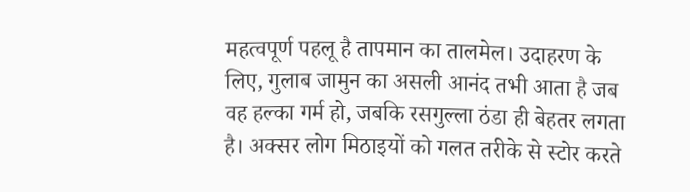महत्वपूर्ण पहलू है तापमान का तालमेल। उदाहरण के लिए, गुलाब जामुन का असली आनंद तभी आता है जब वह हल्का गर्म हो, जबकि रसगुल्ला ठंडा ही बेहतर लगता है। अक्सर लोग मिठाइयों को गलत तरीके से स्टोर करते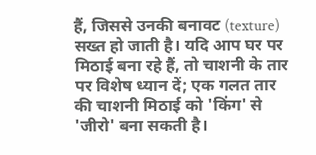हैं, जिससे उनकी बनावट (texture) सख्त हो जाती है। यदि आप घर पर मिठाई बना रहे हैं, तो चाशनी के तार पर विशेष ध्यान दें; एक गलत तार की चाशनी मिठाई को 'किंग' से 'जीरो' बना सकती है।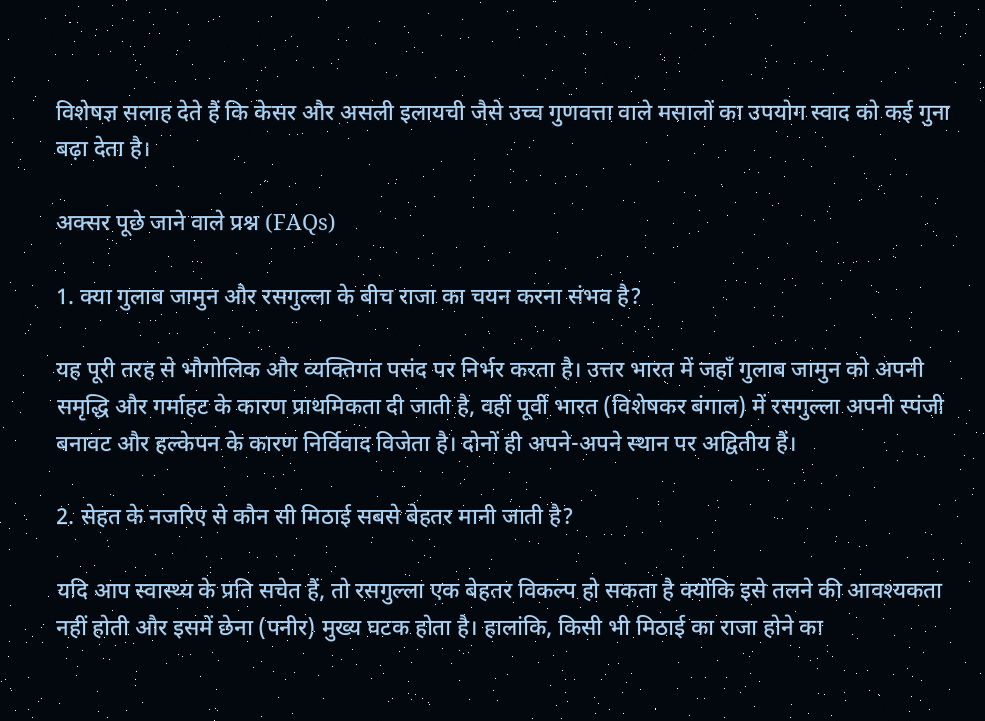विशेषज्ञ सलाह देते हैं कि केसर और असली इलायची जैसे उच्च गुणवत्ता वाले मसालों का उपयोग स्वाद को कई गुना बढ़ा देता है।

अक्सर पूछे जाने वाले प्रश्न (FAQs)

1. क्या गुलाब जामुन और रसगुल्ला के बीच राजा का चयन करना संभव है?

यह पूरी तरह से भौगोलिक और व्यक्तिगत पसंद पर निर्भर करता है। उत्तर भारत में जहाँ गुलाब जामुन को अपनी समृद्धि और गर्माहट के कारण प्राथमिकता दी जाती है, वहीं पूर्वी भारत (विशेषकर बंगाल) में रसगुल्ला अपनी स्पंजी बनावट और हल्केपन के कारण निर्विवाद विजेता है। दोनों ही अपने-अपने स्थान पर अद्वितीय हैं।

2. सेहत के नजरिए से कौन सी मिठाई सबसे बेहतर मानी जाती है?

यदि आप स्वास्थ्य के प्रति सचेत हैं, तो रसगुल्ला एक बेहतर विकल्प हो सकता है क्योंकि इसे तलने की आवश्यकता नहीं होती और इसमें छेना (पनीर) मुख्य घटक होता है। हालांकि, किसी भी मिठाई का राजा होने का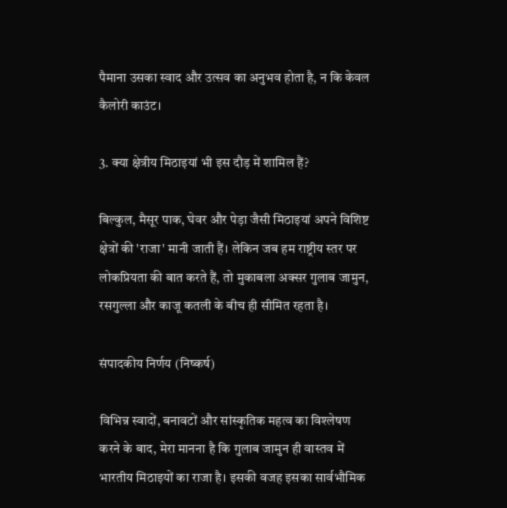पैमाना उसका स्वाद और उत्सव का अनुभव होता है, न कि केवल कैलोरी काउंट।

3. क्या क्षेत्रीय मिठाइयां भी इस दौड़ में शामिल हैं?

बिल्कुल, मैसूर पाक, घेवर और पेड़ा जैसी मिठाइयां अपने विशिष्ट क्षेत्रों की 'राजा' मानी जाती हैं। लेकिन जब हम राष्ट्रीय स्तर पर लोकप्रियता की बात करते हैं, तो मुकाबला अक्सर गुलाब जामुन, रसगुल्ला और काजू कतली के बीच ही सीमित रहता है।

संपादकीय निर्णय (निष्कर्ष)

विभिन्न स्वादों, बनावटों और सांस्कृतिक महत्व का विश्लेषण करने के बाद, मेरा मानना है कि गुलाब जामुन ही वास्तव में भारतीय मिठाइयों का राजा है। इसकी वजह इसका सार्वभौमिक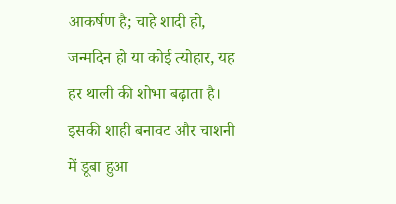आकर्षण है; चाहे शादी हो, जन्मदिन हो या कोई त्योहार, यह हर थाली की शोभा बढ़ाता है। इसकी शाही बनावट और चाशनी में डूबा हुआ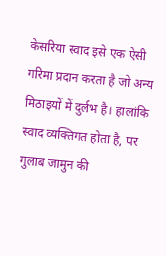केसरिया स्वाद इसे एक ऐसी गरिमा प्रदान करता है जो अन्य मिठाइयों में दुर्लभ है। हालांकि स्वाद व्यक्तिगत होता है, पर गुलाब जामुन की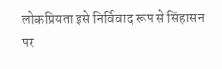लोकप्रियता इसे निर्विवाद रूप से सिंहासन पर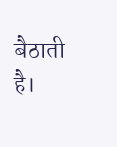बैठाती है।